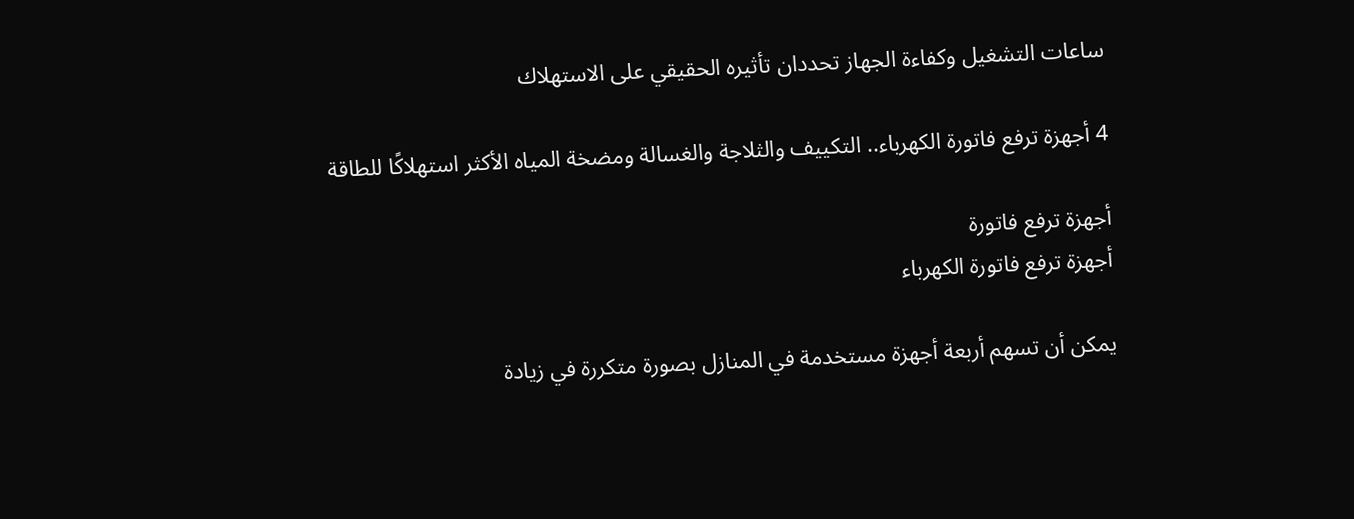ساعات التشغيل وكفاءة الجهاز تحددان تأثيره الحقيقي على الاستهلاك

4 أجهزة ترفع فاتورة الكهرباء.. التكييف والثلاجة والغسالة ومضخة المياه الأكثر استهلاكًا للطاقة

أجهزة ترفع فاتورة
أجهزة ترفع فاتورة الكهرباء

يمكن أن تسهم أربعة أجهزة مستخدمة في المنازل بصورة متكررة في زيادة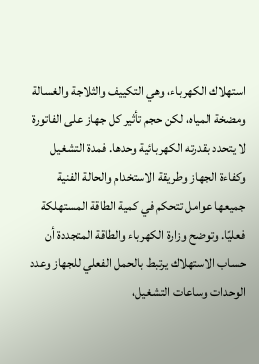استهلاك الكهرباء، وهي التكييف والثلاجة والغسالة ومضخة المياه، لكن حجم تأثير كل جهاز على الفاتورة لا يتحدد بقدرته الكهربائية وحدها. فمدة التشغيل وكفاءة الجهاز وطريقة الاستخدام والحالة الفنية جميعها عوامل تتحكم في كمية الطاقة المستهلكة فعليًا. وتوضح وزارة الكهرباء والطاقة المتجددة أن حساب الاستهلاك يرتبط بالحمل الفعلي للجهاز وعدد الوحدات وساعات التشغيل،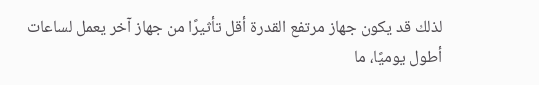لذلك قد يكون جهاز مرتفع القدرة أقل تأثيرًا من جهاز آخر يعمل لساعات أطول يوميًا، ما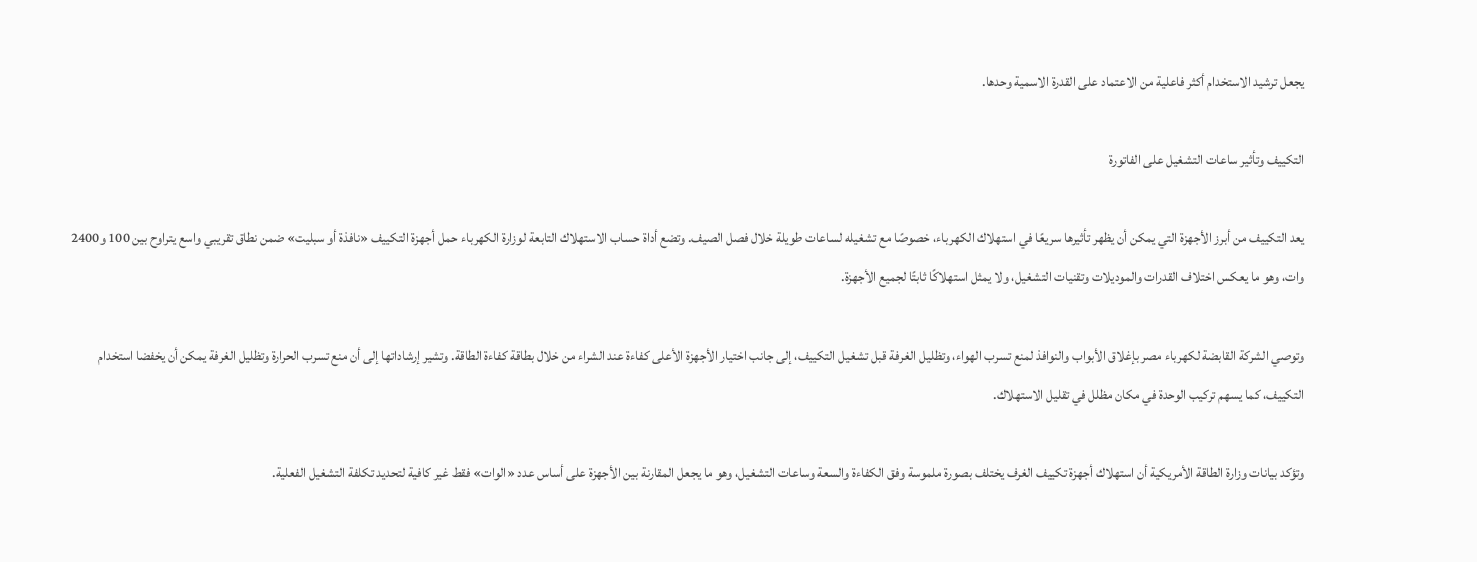يجعل ترشيد الاستخدام أكثر فاعلية من الاعتماد على القدرة الاسمية وحدها.

التكييف وتأثير ساعات التشغيل على الفاتورة

يعد التكييف من أبرز الأجهزة التي يمكن أن يظهر تأثيرها سريعًا في استهلاك الكهرباء، خصوصًا مع تشغيله لساعات طويلة خلال فصل الصيف. وتضع أداة حساب الاستهلاك التابعة لوزارة الكهرباء حمل أجهزة التكييف «نافذة أو سبليت» ضمن نطاق تقريبي واسع يتراوح بين 100 و2400 وات، وهو ما يعكس اختلاف القدرات والموديلات وتقنيات التشغيل، ولا يمثل استهلاكًا ثابتًا لجميع الأجهزة.

وتوصي الشركة القابضة لكهرباء مصر بإغلاق الأبواب والنوافذ لمنع تسرب الهواء، وتظليل الغرفة قبل تشغيل التكييف، إلى جانب اختيار الأجهزة الأعلى كفاءة عند الشراء من خلال بطاقة كفاءة الطاقة. وتشير إرشاداتها إلى أن منع تسرب الحرارة وتظليل الغرفة يمكن أن يخفضا استخدام التكييف، كما يسهم تركيب الوحدة في مكان مظلل في تقليل الاستهلاك.

وتؤكد بيانات وزارة الطاقة الأمريكية أن استهلاك أجهزة تكييف الغرف يختلف بصورة ملموسة وفق الكفاءة والسعة وساعات التشغيل، وهو ما يجعل المقارنة بين الأجهزة على أساس عدد «الوات» فقط غير كافية لتحديد تكلفة التشغيل الفعلية.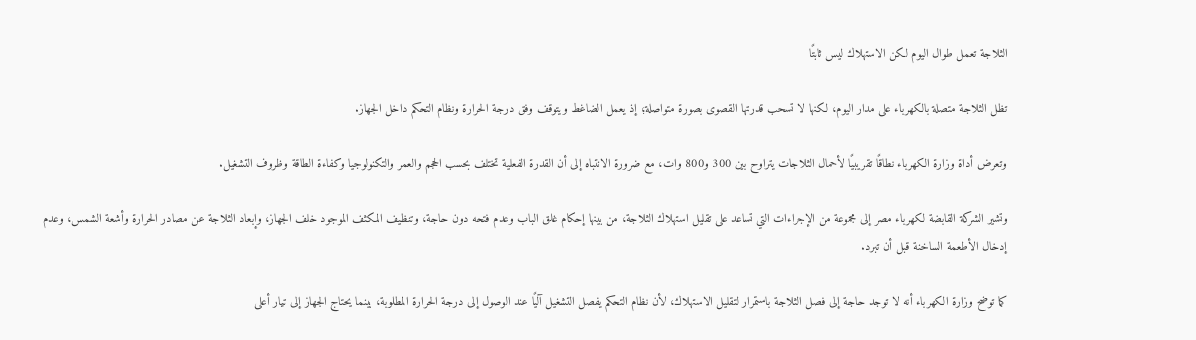الثلاجة تعمل طوال اليوم لكن الاستهلاك ليس ثابتًا

تظل الثلاجة متصلة بالكهرباء على مدار اليوم، لكنها لا تسحب قدرتها القصوى بصورة متواصلة؛ إذ يعمل الضاغط ويتوقف وفق درجة الحرارة ونظام التحكم داخل الجهاز.

وتعرض أداة وزارة الكهرباء نطاقًا تقريبيًا لأحمال الثلاجات يتراوح بين 300 و800 وات، مع ضرورة الانتباه إلى أن القدرة الفعلية تختلف بحسب الحجم والعمر والتكنولوجيا وكفاءة الطاقة وظروف التشغيل.

وتشير الشركة القابضة لكهرباء مصر إلى مجموعة من الإجراءات التي تساعد على تقليل استهلاك الثلاجة، من بينها إحكام غلق الباب وعدم فتحه دون حاجة، وتنظيف المكثف الموجود خلف الجهاز، وإبعاد الثلاجة عن مصادر الحرارة وأشعة الشمس، وعدم إدخال الأطعمة الساخنة قبل أن تبرد.

كما توضح وزارة الكهرباء أنه لا توجد حاجة إلى فصل الثلاجة باستمرار لتقليل الاستهلاك، لأن نظام التحكم يفصل التشغيل آليًا عند الوصول إلى درجة الحرارة المطلوبة، بينما يحتاج الجهاز إلى تيار أعلى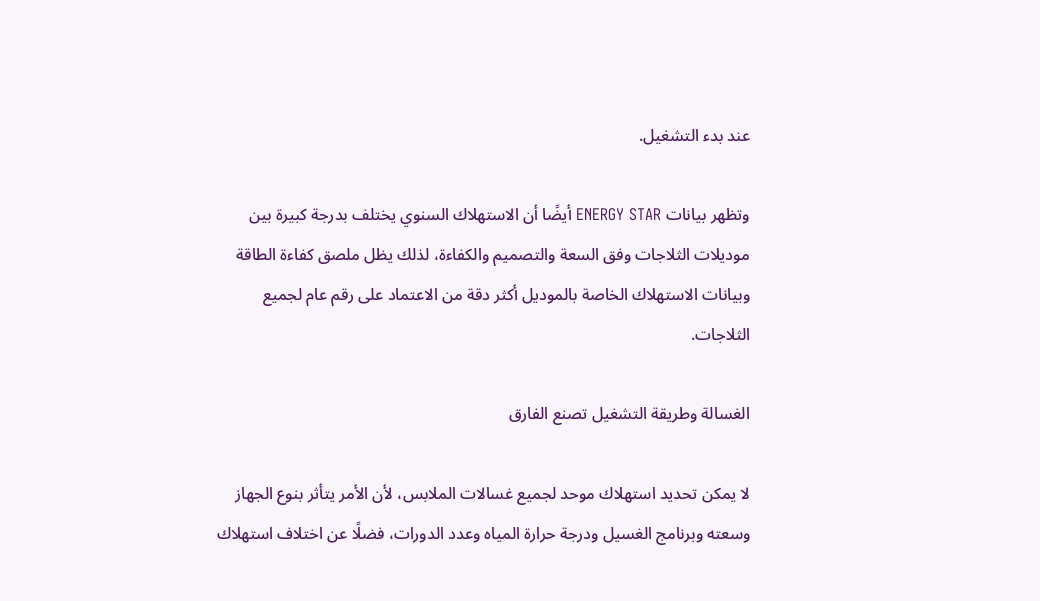عند بدء التشغيل.

وتظهر بيانات ENERGY STAR أيضًا أن الاستهلاك السنوي يختلف بدرجة كبيرة بين موديلات الثلاجات وفق السعة والتصميم والكفاءة، لذلك يظل ملصق كفاءة الطاقة وبيانات الاستهلاك الخاصة بالموديل أكثر دقة من الاعتماد على رقم عام لجميع الثلاجات.

الغسالة وطريقة التشغيل تصنع الفارق

لا يمكن تحديد استهلاك موحد لجميع غسالات الملابس، لأن الأمر يتأثر بنوع الجهاز وسعته وبرنامج الغسيل ودرجة حرارة المياه وعدد الدورات، فضلًا عن اختلاف استهلاك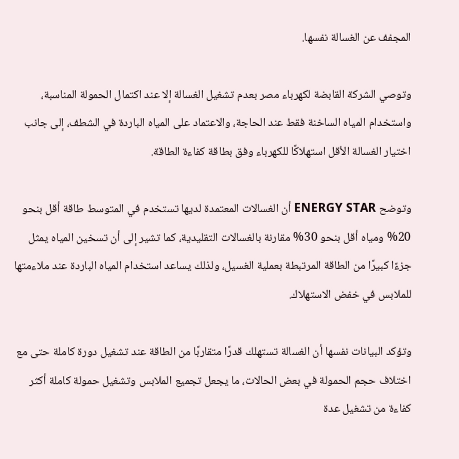المجفف عن الغسالة نفسها.

وتوصي الشركة القابضة لكهرباء مصر بعدم تشغيل الغسالة إلا عند اكتمال الحمولة المناسبة، واستخدام المياه الساخنة فقط عند الحاجة، والاعتماد على المياه الباردة في الشطف، إلى جانب اختيار الغسالة الأقل استهلاكًا للكهرباء وفق بطاقة كفاءة الطاقة.

وتوضح ENERGY STAR أن الغسالات المعتمدة لديها تستخدم في المتوسط طاقة أقل بنحو 20% ومياه أقل بنحو 30% مقارنة بالغسالات التقليدية، كما تشير إلى أن تسخين المياه يمثل جزءًا كبيرًا من الطاقة المرتبطة بعملية الغسيل، ولذلك يساعد استخدام المياه الباردة عند ملاءمتها للملابس في خفض الاستهلاك.

وتؤكد البيانات نفسها أن الغسالة تستهلك قدرًا متقاربًا من الطاقة عند تشغيل دورة كاملة حتى مع اختلاف حجم الحمولة في بعض الحالات، ما يجعل تجميع الملابس وتشغيل حمولة كاملة أكثر كفاءة من تشغيل عدة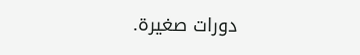دورات صغيرة.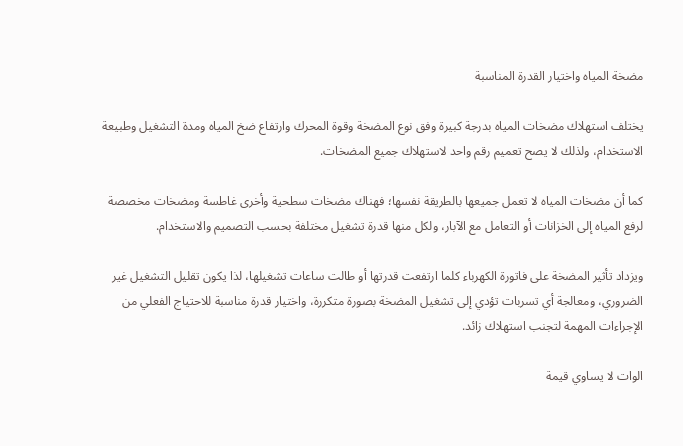مضخة المياه واختيار القدرة المناسبة

يختلف استهلاك مضخات المياه بدرجة كبيرة وفق نوع المضخة وقوة المحرك وارتفاع ضخ المياه ومدة التشغيل وطبيعة الاستخدام، ولذلك لا يصح تعميم رقم واحد لاستهلاك جميع المضخات.

كما أن مضخات المياه لا تعمل جميعها بالطريقة نفسها؛ فهناك مضخات سطحية وأخرى غاطسة ومضخات مخصصة لرفع المياه إلى الخزانات أو التعامل مع الآبار، ولكل منها قدرة تشغيل مختلفة بحسب التصميم والاستخدام.

ويزداد تأثير المضخة على فاتورة الكهرباء كلما ارتفعت قدرتها أو طالت ساعات تشغيلها، لذا يكون تقليل التشغيل غير الضروري، ومعالجة أي تسربات تؤدي إلى تشغيل المضخة بصورة متكررة، واختيار قدرة مناسبة للاحتياج الفعلي من الإجراءات المهمة لتجنب استهلاك زائد.

الوات لا يساوي قيمة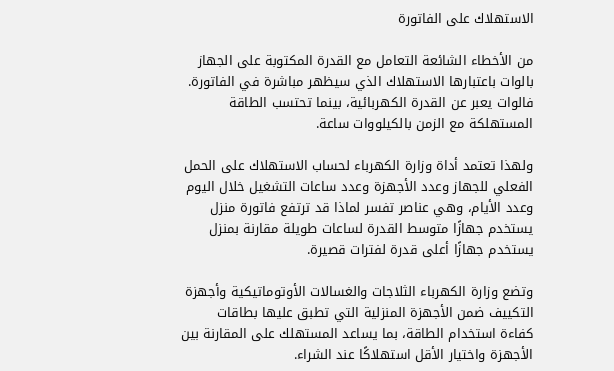الاستهلاك على الفاتورة

من الأخطاء الشائعة التعامل مع القدرة المكتوبة على الجهاز بالوات باعتبارها الاستهلاك الذي سيظهر مباشرة في الفاتورة. فالوات يعبر عن القدرة الكهربائية، بينما تحتسب الطاقة المستهلكة مع الزمن بالكيلووات ساعة.

ولهذا تعتمد أداة وزارة الكهرباء لحساب الاستهلاك على الحمل الفعلي للجهاز وعدد الأجهزة وعدد ساعات التشغيل خلال اليوم وعدد الأيام، وهي عناصر تفسر لماذا قد ترتفع فاتورة منزل يستخدم جهازًا متوسط القدرة لساعات طويلة مقارنة بمنزل يستخدم جهازًا أعلى قدرة لفترات قصيرة.

وتضع وزارة الكهرباء الثلاجات والغسالات الأوتوماتيكية وأجهزة التكييف ضمن الأجهزة المنزلية التي تطبق عليها بطاقات كفاءة استخدام الطاقة، بما يساعد المستهلك على المقارنة بين الأجهزة واختيار الأقل استهلاكًا عند الشراء.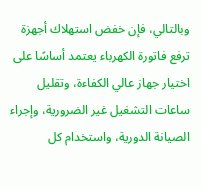وبالتالي، فإن خفض استهلاك أجهزة ترفع فاتورة الكهرباء يعتمد أساسًا على اختيار جهاز عالي الكفاءة، وتقليل ساعات التشغيل غير الضرورية، وإجراء الصيانة الدورية، واستخدام كل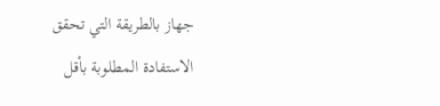جهاز بالطريقة التي تحقق الاستفادة المطلوبة بأقل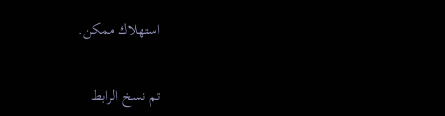استهلاك ممكن.


تم نسخ الرابط